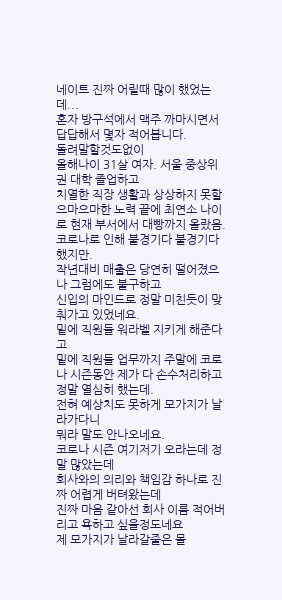네이트 진짜 어릴때 많이 했었는데...
혼자 방구석에서 맥주 까마시면서 답답해서 몇자 적어봅니다.
돌려말할것도없이
올해나이 31살 여자. 서울 중상위권 대학 졸업하고
치열한 직장 생활과 상상하지 못할 으마으마한 노력 끝에 최연소 나이로 현재 부서에서 대빵까지 올랐음.
코로나로 인해 불경기다 불경기다 했지만.
작년대비 매출은 당연히 떨어졌으나 그럼에도 불구하고
신입의 마인드로 정말 미친듯이 맞춰가고 있었네요.
밑에 직원들 워라벨 지키게 해준다고
밑에 직원들 업무까지 주말에 코로나 시즌동안 제가 다 손수처리하고 정말 열심히 했는데.
전혀 예상치도 못하게 모가지가 날라가다니
뭐라 말도 안나오네요.
코로나 시즌 여기저기 오라는데 정말 많았는데
회사와의 의리와 책임감 하나로 진짜 어렵게 버텨왔는데
진짜 마음 같아선 회사 이름 적어버리고 욕하고 싶을정도네요
제 모가지가 날라갈줄은 몰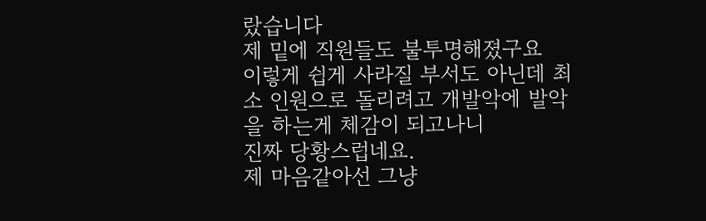랐습니다
제 밑에 직원들도 불투명해졌구요
이렇게 쉽게 사라질 부서도 아닌데 최소 인원으로 돌리려고 개발악에 발악을 하는게 체감이 되고나니
진짜 당황스럽네요.
제 마음같아선 그냥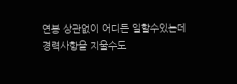연봉 상관없이 어디든 일할수있는데
경력사항을 지울수도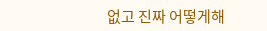없고 진짜 어떻게해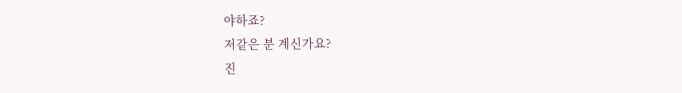야하죠?
저같은 분 계신가요?
진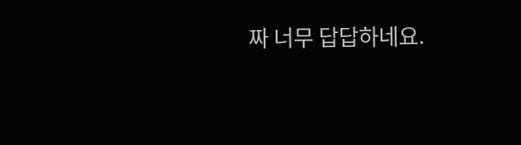짜 너무 답답하네요.